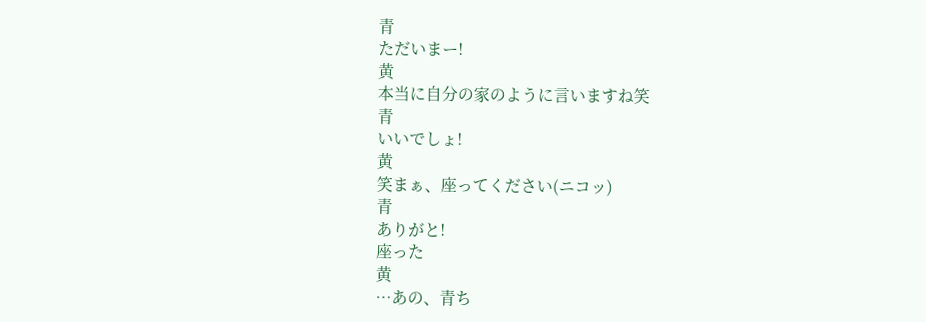青
ただいまー!
黄
本当に自分の家のように言いますね笑
青
いいでしょ!
黄
笑まぁ、座ってください(ニコッ)
青
ありがと!
座った
黄
…あの、青ち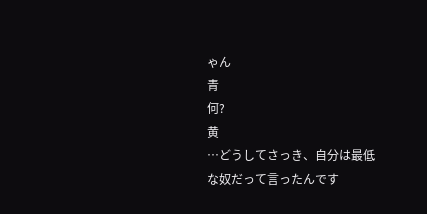ゃん
青
何?
黄
…どうしてさっき、自分は最低な奴だって言ったんです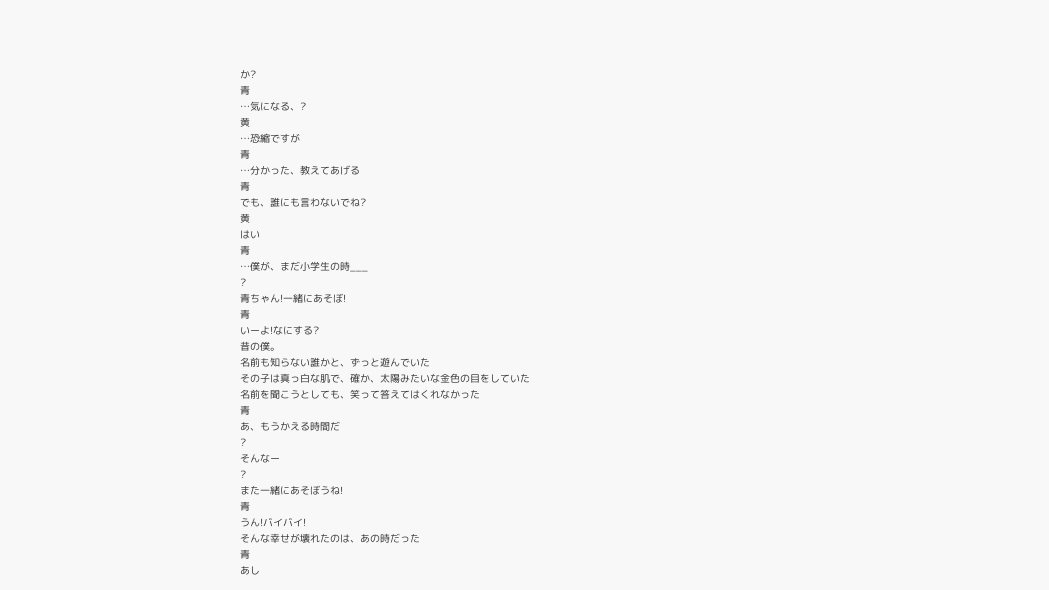か?
青
…気になる、?
黄
…恐縮ですが
青
…分かった、教えてあげる
青
でも、誰にも言わないでね?
黄
はい
青
…僕が、まだ小学生の時___
?
青ちゃん!一緒にあそぼ!
青
いーよ!なにする?
昔の僕。
名前も知らない誰かと、ずっと遊んでいた
その子は真っ白な肌で、確か、太陽みたいな金色の目をしていた
名前を聞こうとしても、笑って答えてはくれなかった
青
あ、もうかえる時間だ
?
そんなー
?
また一緒にあそぼうね!
青
うん!バイバイ!
そんな幸せが壊れたのは、あの時だった
青
あし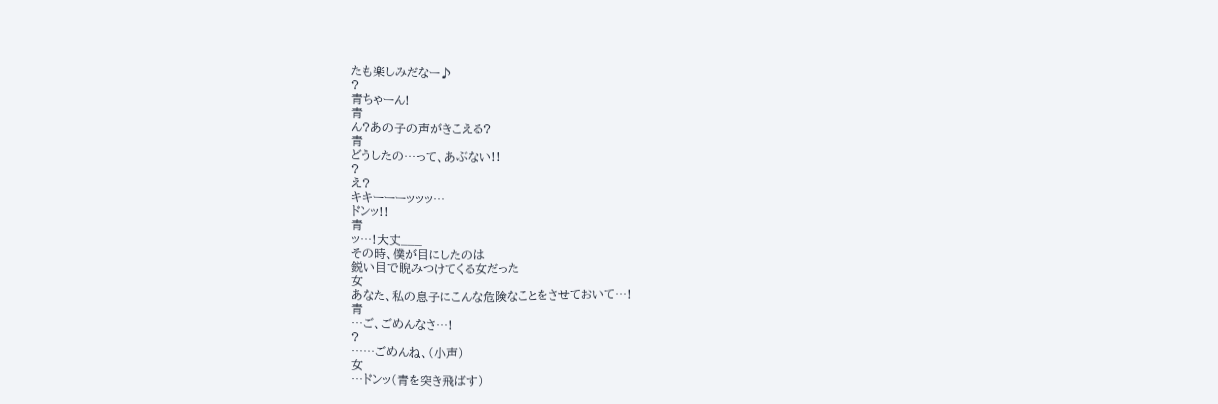たも楽しみだなー♪
?
青ちゃーん!
青
ん?あの子の声がきこえる?
青
どうしたの…って、あぶない!!
?
え?
キキーーーッッッ…
ドンッ!!
青
ッ…!大丈___
その時、僕が目にしたのは
鋭い目で睨みつけてくる女だった
女
あなた、私の息子にこんな危険なことをさせておいて…!
青
…ご、ごめんなさ…!
?
……ごめんね、(小声)
女
…ドンッ(青を突き飛ばす)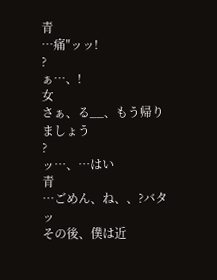青
…痛″ッッ!
?
ぁ…、!
女
さぁ、る__、もう帰りましょう
?
ッ…、…はい
青
…ごめん、ね、、?バタッ
その後、僕は近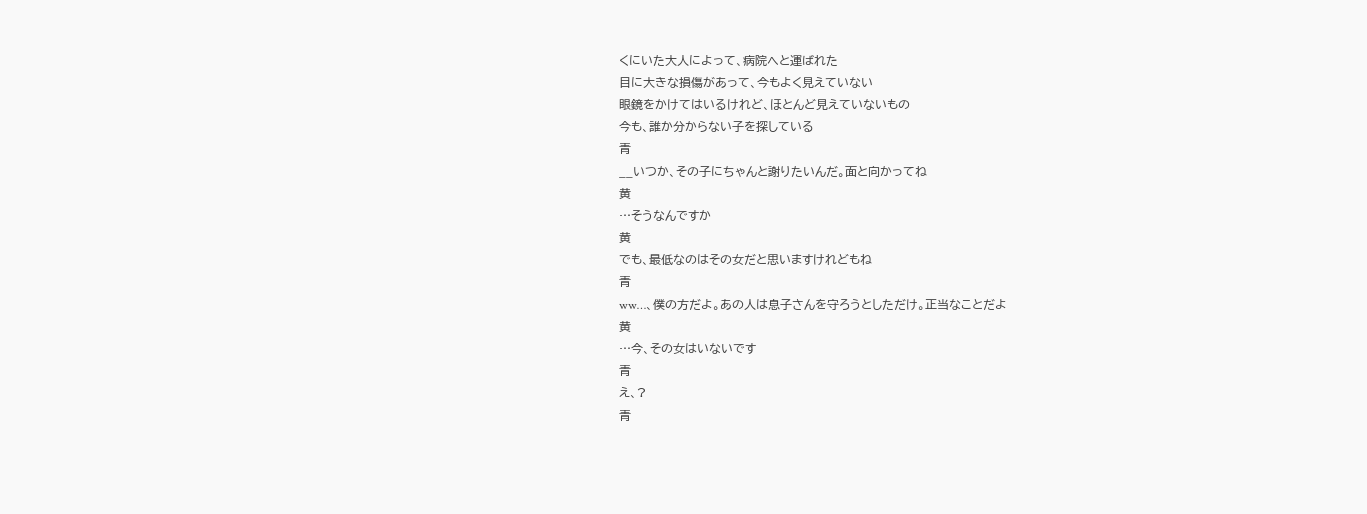くにいた大人によって、病院へと運ばれた
目に大きな損傷があって、今もよく見えていない
眼鏡をかけてはいるけれど、ほとんど見えていないもの
今も、誰か分からない子を探している
青
__いつか、その子にちゃんと謝りたいんだ。面と向かってね
黄
…そうなんですか
黄
でも、最低なのはその女だと思いますけれどもね
青
ww…、僕の方だよ。あの人は息子さんを守ろうとしただけ。正当なことだよ
黄
…今、その女はいないです
青
え、?
青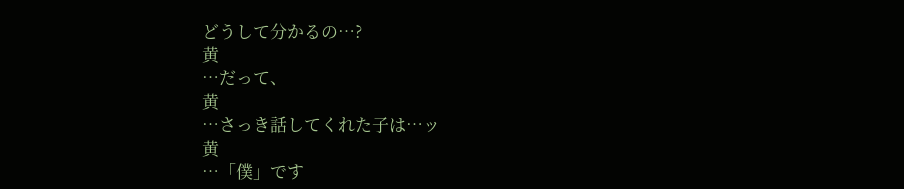どうして分かるの…?
黄
…だって、
黄
…さっき話してくれた子は…ッ
黄
…「僕」です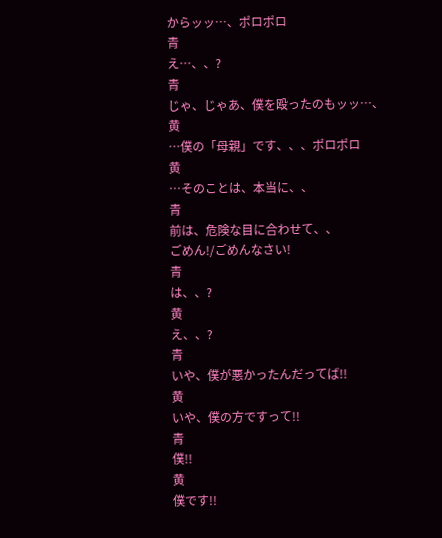からッッ…、ポロポロ
青
え…、、?
青
じゃ、じゃあ、僕を殴ったのもッッ…、
黄
…僕の「母親」です、、、ポロポロ
黄
…そのことは、本当に、、
青
前は、危険な目に合わせて、、
ごめん!/ごめんなさい!
青
は、、?
黄
え、、?
青
いや、僕が悪かったんだってば!!
黄
いや、僕の方ですって!!
青
僕!!
黄
僕です!!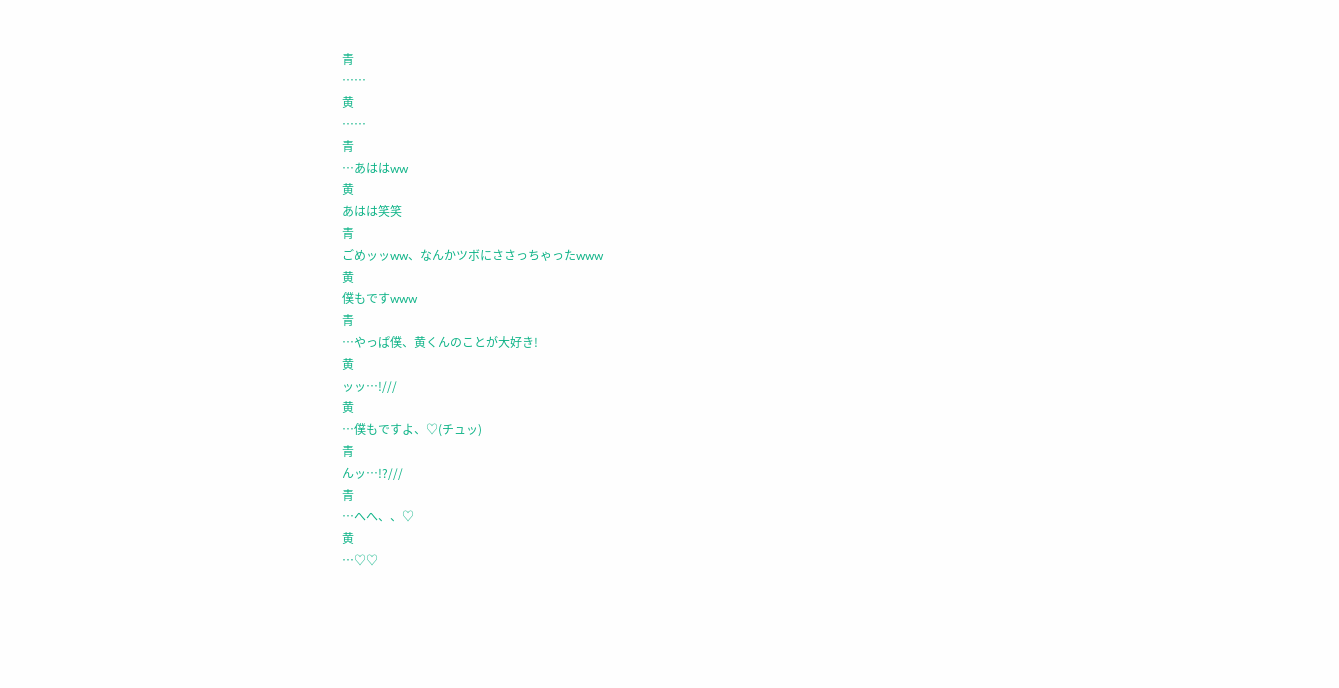青
……
黄
……
青
…あははww
黄
あはは笑笑
青
ごめッッww、なんかツボにささっちゃったwww
黄
僕もですwww
青
…やっぱ僕、黄くんのことが大好き!
黄
ッッ…!///
黄
…僕もですよ、♡(チュッ)
青
んッ…!?///
青
…へへ、、♡
黄
…♡♡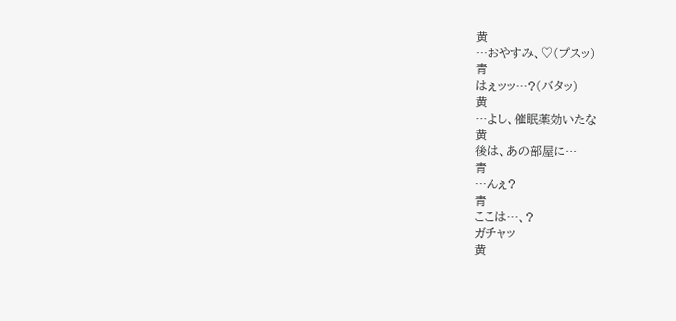黄
…おやすみ、♡(プスッ)
青
はぇッッ…?(バタッ)
黄
…よし、催眠薬効いたな
黄
後は、あの部屋に…
青
…んぇ?
青
ここは…、?
ガチャッ
黄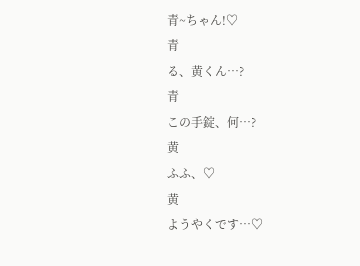青~ちゃん!♡
青
る、黄くん…?
青
この手錠、何…?
黄
ふふ、♡
黄
ようやくです…♡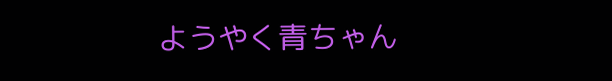ようやく青ちゃん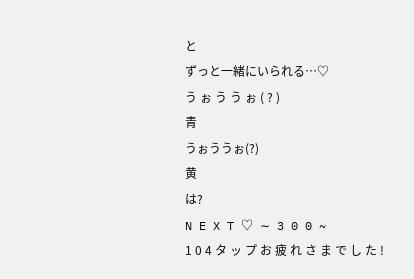と
ずっと一緒にいられる…♡
う ぉ う う ぉ ( ? )
青
うぉううぉ(?)
黄
は?
N E X T ♡ ∼ 3 0 0 ~
1 0 4 タ ッ プ お 疲 れ さ ま で し た !